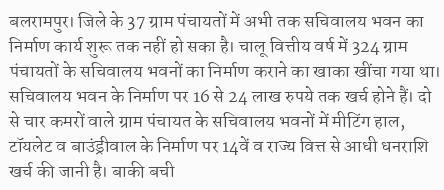बलरामपुर। जिले के 37 ग्राम पंचायतों में अभी तक सचिवालय भवन का निर्माण कार्य शुरू तक नहीं हो सका है। चालू वित्तीय वर्ष में 324 ग्राम पंचायतों के सचिवालय भवनों का निर्माण कराने का खाका खींचा गया था। सचिवालय भवन के निर्माण पर 16 से 24 लाख रुपये तक खर्च होने हैं। दो से चार कमरों वाले ग्राम पंचायत के सचिवालय भवनों में मीटिंग हाल, टॉयलेट व बाउंड्रीवाल के निर्माण पर 14वें व राज्य वित्त से आधी धनराशि खर्च की जानी है। बाकी बची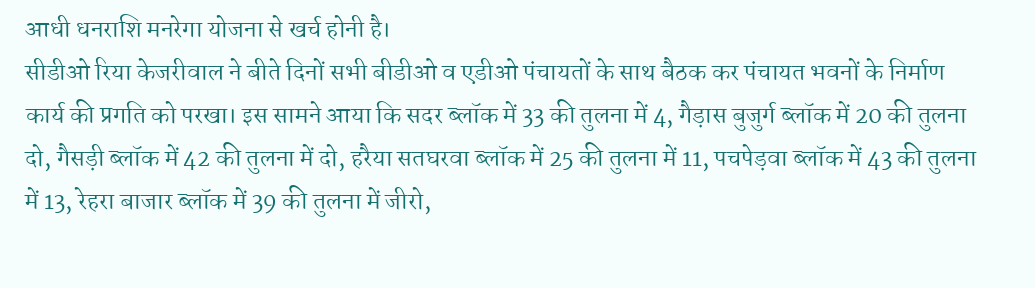आधी धनराशि मनरेगा योजना से खर्च होनी है।
सीडीओ रिया केजरीवाल ने बीते दिनों सभी बीडीओ व एडीओ पंचायतों के साथ बैठक कर पंचायत भवनों के निर्माण कार्य की प्रगति को परखा। इस सामने आया कि सदर ब्लॉक में 33 की तुलना में 4, गैड़ास बुजुर्ग ब्लॉक में 20 की तुलना दो, गैसड़ी ब्लॉक में 42 की तुलना में दो, हरैया सतघरवा ब्लॉक में 25 की तुलना में 11, पचपेड़वा ब्लॉक में 43 की तुलना में 13, रेहरा बाजार ब्लॉक में 39 की तुलना में जीरो,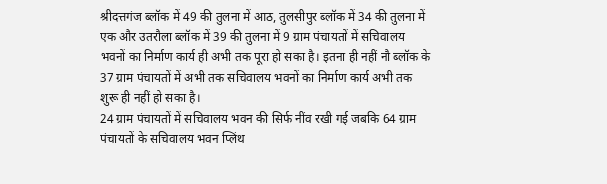श्रीदत्तगंज ब्लॉक में 49 की तुलना में आठ, तुलसीपुर ब्लॉक में 34 की तुलना में एक और उतरौला ब्लॉक में 39 की तुलना में 9 ग्राम पंचायतों में सचिवालय भवनों का निर्माण कार्य ही अभी तक पूरा हो सका है। इतना ही नहीं नौ ब्लॉक के 37 ग्राम पंचायतों में अभी तक सचिवालय भवनों का निर्माण कार्य अभी तक शुरू ही नहीं हो सका है।
24 ग्राम पंचायतों में सचिवालय भवन की सिर्फ नींव रखी गई जबकि 64 ग्राम पंचायतों के सचिवालय भवन प्लिंथ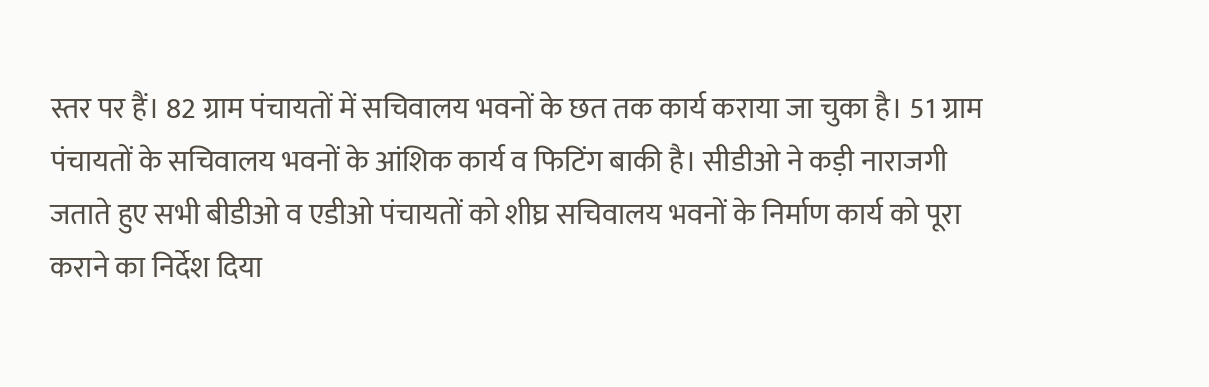स्तर पर हैं। 82 ग्राम पंचायतों में सचिवालय भवनों के छत तक कार्य कराया जा चुका है। 51 ग्राम पंचायतों के सचिवालय भवनों के आंशिक कार्य व फिटिंग बाकी है। सीडीओ ने कड़ी नाराजगी जताते हुए सभी बीडीओ व एडीओ पंचायतों को शीघ्र सचिवालय भवनों के निर्माण कार्य को पूरा कराने का निर्देश दिया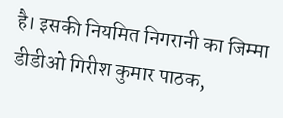है। इसकी नियमित निगरानी का जिम्मा डीडीओ गिरीश कुमार पाठक,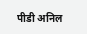पीडी अनिल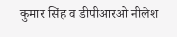कुमार सिंह व डीपीआरओ नीलेश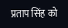प्रताप सिंह को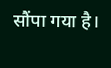सौंपा गया है।